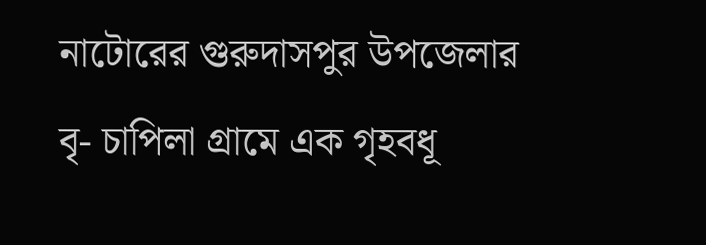নাটোরের গুরুদাসপুর উপজেলার বৃ- চাপিলা গ্রামে এক গৃহবধূ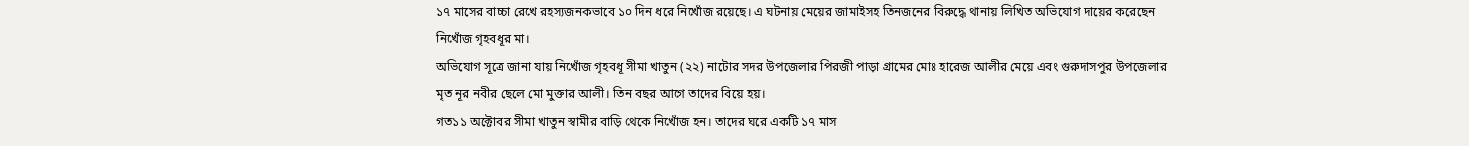১৭ মাসের বাচ্চা রেখে রহস্যজনকভাবে ১০ দিন ধরে নিখোঁজ রয়েছে। এ ঘটনায় মেয়ের জামাইসহ তিনজনের বিরুদ্ধে থানায় লিখিত অভিযোগ দায়ের করেছেন নিখোঁজ গৃহবধূর মা।
অভিযোগ সূত্রে জানা যায় নিখোঁজ গৃহবধূ সীমা খাতুন (২২) নাটোর সদর উপজেলার পিরজী পাড়া গ্রামের মোঃ হারেজ আলীর মেয়ে এবং গুরুদাসপুর উপজেলার মৃত নূর নবীর ছেলে মো মুক্তার আলী। তিন বছর আগে তাদের বিয়ে হয়।
গত১১ অক্টোবর সীমা খাতুন স্বামীর বাড়ি থেকে নিখোঁজ হন। তাদের ঘরে একটি ১৭ মাস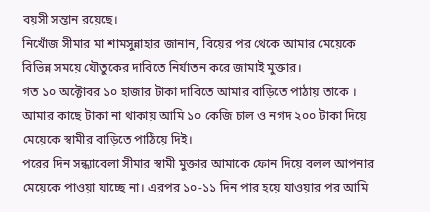বয়সী সন্তান রয়েছে।
নিখোঁজ সীমার মা শামসুন্নাহার জানান, বিয়ের পর থেকে আমার মেয়েকে বিভিন্ন সময়ে যৌতুকের দাবিতে নির্যাতন করে জামাই মুক্তার।
গত ১০ অক্টোবর ১০ হাজার টাকা দাবিতে আমার বাড়িতে পাঠায় তাকে । আমার কাছে টাকা না থাকায় আমি ১০ কেজি চাল ও নগদ ২০০ টাকা দিয়ে মেয়েকে স্বামীর বাড়িতে পাঠিয়ে দিই।
পরের দিন সন্ধ্যাবেলা সীমার স্বামী মুক্তার আমাকে ফোন দিয়ে বলল আপনার মেয়েকে পাওয়া যাচ্ছে না। এরপর ১০-১১ দিন পার হয়ে যাওয়ার পর আমি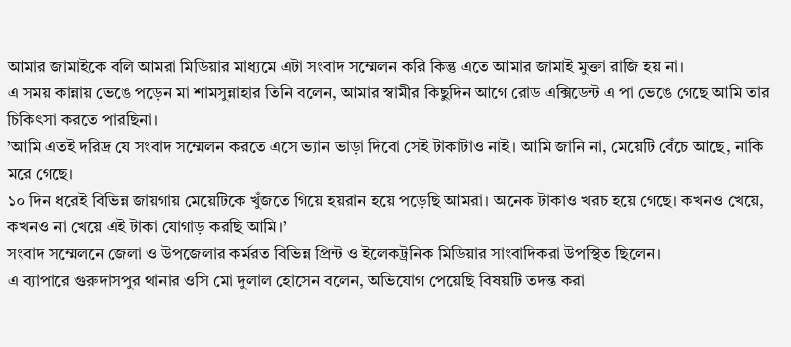আমার জামাইকে বলি আমরা মিডিয়ার মাধ্যমে এটা সংবাদ সম্মেলন করি কিন্তু এতে আমার জামাই মুক্তা রাজি হয় না।
এ সময় কান্নায় ভেঙে পড়েন মা শামসুন্নাহার তিনি বলেন, আমার স্বামীর কিছুদিন আগে রোড এক্সিডেন্ট এ পা ভেঙে গেছে আমি তার চিকিৎসা করতে পারছিনা।
’আমি এতই দরিদ্র যে সংবাদ সম্মেলন করতে এসে ভ্যান ভাড়া দিবো সেই টাকাটাও নাই। আমি জানি না, মেয়েটি বেঁচে আছে, নাকি মরে গেছে।
১০ দিন ধরেই বিভিন্ন জায়গায় মেয়েটিকে খুঁজতে গিয়ে হয়রান হয়ে পড়েছি আমরা। অনেক টাকাও খরচ হয়ে গেছে। কখনও খেয়ে, কখনও না খেয়ে এই টাকা যোগাড় করছি আমি।’
সংবাদ সম্মেলনে জেলা ও উপজেলার কর্মরত বিভিন্ন প্রিন্ট ও ইলেকট্রনিক মিডিয়ার সাংবাদিকরা উপস্থিত ছিলেন।
এ ব্যাপারে গুরুদাসপুর থানার ওসি মো দুলাল হোসেন বলেন, অভিযোগ পেয়েছি বিষয়টি তদন্ত করা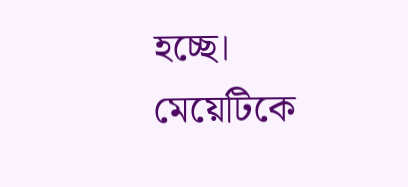হচ্ছে।
মেয়েটিকে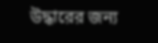উদ্ধারের জন্য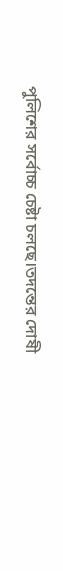পুলিশের সর্বোচ্চ চেষ্টা চলছে।তদন্তের দোষী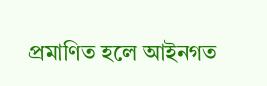প্রমাণিত হলে আইনগত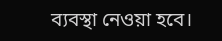ব্যবস্থা নেওয়া হবে।